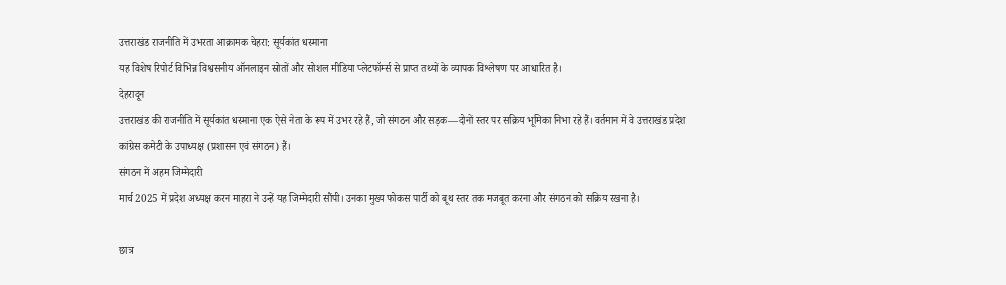उत्तराखंड राजनीति में उभरता आक्रामक चेहरा: सूर्यकांत धस्माना
यह विशेष रिपोर्ट विभिन्न विश्वसनीय ऑनलाइन स्रोतों और सोशल मीडिया प्लेटफॉर्म्स से प्राप्त तथ्यों के व्यापक विश्लेषण पर आधारित है।
देहरादून
उत्तराखंड की राजनीति में सूर्यकांत धस्माना एक ऐसे नेता के रूप में उभर रहे हैं, जो संगठन और सड़क—दोनों स्तर पर सक्रिय भूमिका निभा रहे हैं। वर्तमान में वे उत्तराखंड प्रदेश कांग्रेस कमेटी के उपाध्यक्ष (प्रशासन एवं संगठन) हैं।
संगठन में अहम जिम्मेदारी
मार्च 2025 में प्रदेश अध्यक्ष करन माहरा ने उन्हें यह जिम्मेदारी सौंपी। उनका मुख्य फोकस पार्टी को बूथ स्तर तक मजबूत करना और संगठन को सक्रिय रखना है।

छात्र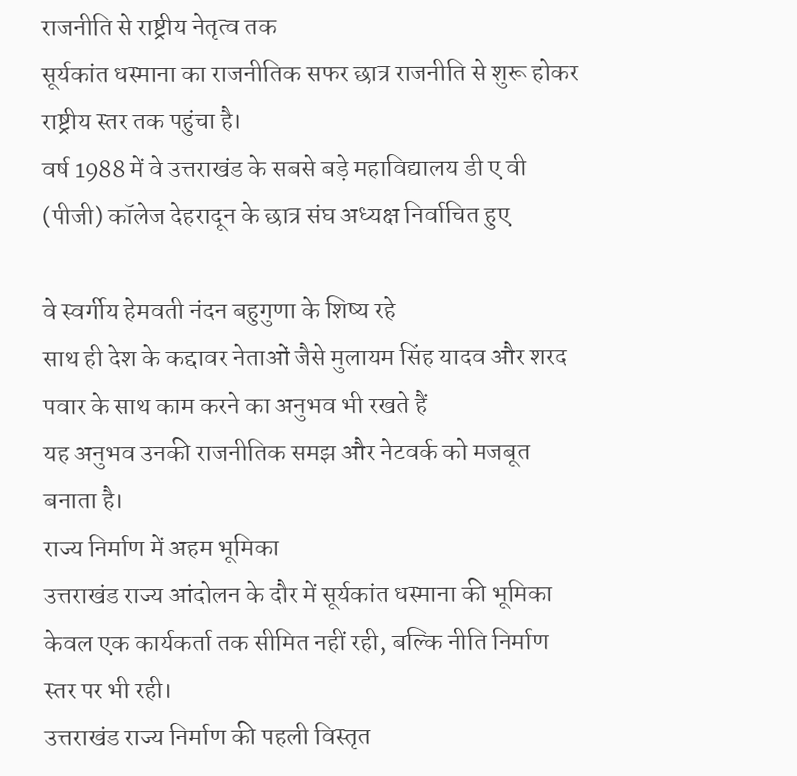राजनीति से राष्ट्रीय नेतृत्व तक
सूर्यकांत धस्माना का राजनीतिक सफर छात्र राजनीति से शुरू होकर राष्ट्रीय स्तर तक पहुंचा है।
वर्ष 1988 में वे उत्तराखंड के सबसे बड़े महाविद्यालय डी ए वी (पीजी) कॉलेज देहरादून के छात्र संघ अध्यक्ष निर्वाचित हुए

वे स्वर्गीय हेमवती नंदन बहुगुणा के शिष्य रहे
साथ ही देश के कद्दावर नेताओं जैसे मुलायम सिंह यादव और शरद पवार के साथ काम करने का अनुभव भी रखते हैं
यह अनुभव उनकी राजनीतिक समझ और नेटवर्क को मजबूत बनाता है।
राज्य निर्माण में अहम भूमिका
उत्तराखंड राज्य आंदोलन के दौर में सूर्यकांत धस्माना की भूमिका केवल एक कार्यकर्ता तक सीमित नहीं रही, बल्कि नीति निर्माण स्तर पर भी रही।
उत्तराखंड राज्य निर्माण की पहली विस्तृत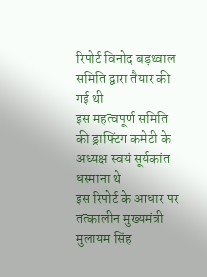रिपोर्ट विनोद बड़थ्वाल समिति द्वारा तैयार की गई थी
इस महत्वपूर्ण समिति की ड्राफ्टिंग कमेटी के अध्यक्ष स्वयं सूर्यकांत धस्माना थे
इस रिपोर्ट के आधार पर तत्कालीन मुख्यमंत्री मुलायम सिंह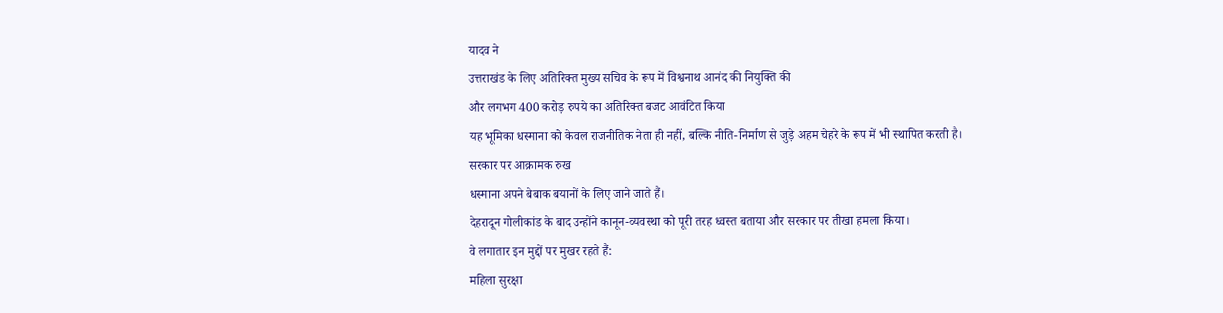यादव ने
उत्तराखंड के लिए अतिरिक्त मुख्य सचिव के रूप में विश्वनाथ आनंद की नियुक्ति की
और लगभग 400 करोड़ रुपये का अतिरिक्त बजट आवंटित किया
यह भूमिका धस्माना को केवल राजनीतिक नेता ही नहीं, बल्कि नीति-निर्माण से जुड़े अहम चेहरे के रूप में भी स्थापित करती है।
सरकार पर आक्रामक रुख
धस्माना अपने बेबाक बयानों के लिए जाने जाते हैं।
देहरादून गोलीकांड के बाद उन्होंने कानून-व्यवस्था को पूरी तरह ध्वस्त बताया और सरकार पर तीखा हमला किया।
वे लगातार इन मुद्दों पर मुखर रहते हैं:
महिला सुरक्षा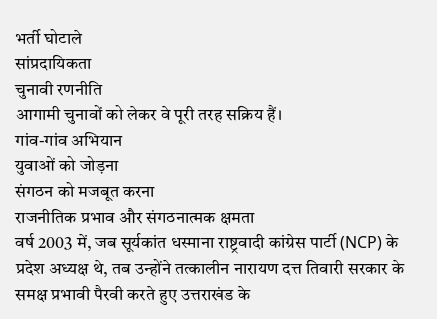भर्ती घोटाले
सांप्रदायिकता
चुनावी रणनीति
आगामी चुनावों को लेकर वे पूरी तरह सक्रिय हैं।
गांव-गांव अभियान
युवाओं को जोड़ना
संगठन को मजबूत करना
राजनीतिक प्रभाव और संगठनात्मक क्षमता
वर्ष 2003 में, जब सूर्यकांत धस्माना राष्ट्रवादी कांग्रेस पार्टी (NCP) के प्रदेश अध्यक्ष थे, तब उन्होंने तत्कालीन नारायण दत्त तिवारी सरकार के समक्ष प्रभावी पैरवी करते हुए उत्तराखंड के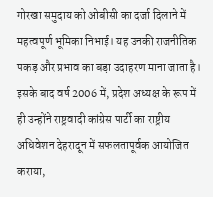गोरखा समुदाय को ओबीसी का दर्जा दिलाने में महत्वपूर्ण भूमिका निभाई। यह उनकी राजनीतिक पकड़ और प्रभाव का बड़ा उदाहरण माना जाता है।
इसके बाद वर्ष 2006 में, प्रदेश अध्यक्ष के रूप में ही उन्होंने राष्ट्रवादी कांग्रेस पार्टी का राष्ट्रीय अधिवेशन देहरादून में सफलतापूर्वक आयोजित कराया,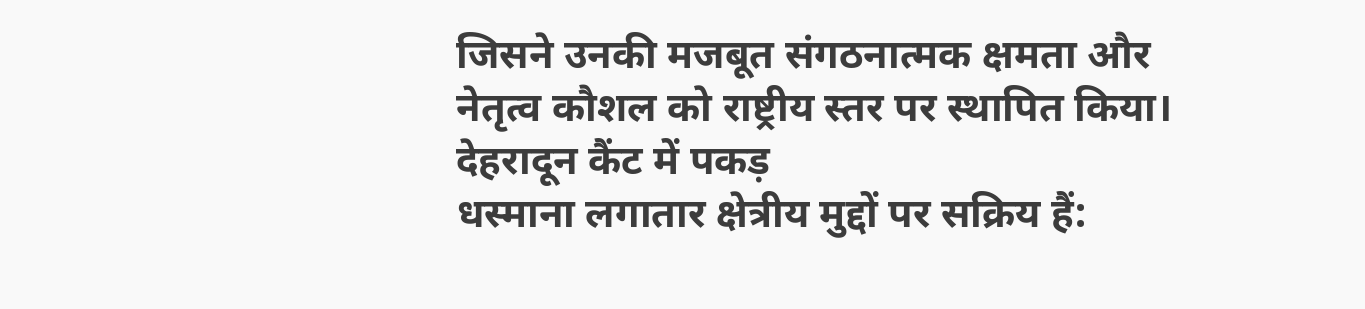जिसने उनकी मजबूत संगठनात्मक क्षमता और नेतृत्व कौशल को राष्ट्रीय स्तर पर स्थापित किया।
देहरादून कैंट में पकड़
धस्माना लगातार क्षेत्रीय मुद्दों पर सक्रिय हैं: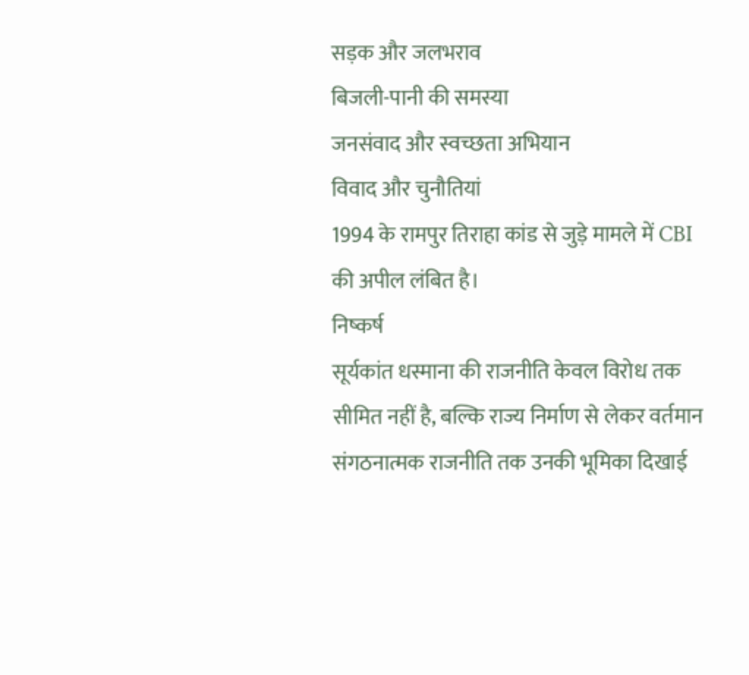सड़क और जलभराव
बिजली-पानी की समस्या
जनसंवाद और स्वच्छता अभियान
विवाद और चुनौतियां
1994 के रामपुर तिराहा कांड से जुड़े मामले में CBI की अपील लंबित है।
निष्कर्ष
सूर्यकांत धस्माना की राजनीति केवल विरोध तक सीमित नहीं है, बल्कि राज्य निर्माण से लेकर वर्तमान संगठनात्मक राजनीति तक उनकी भूमिका दिखाई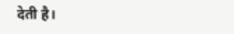देती है।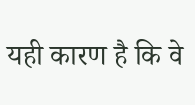यही कारण है कि वे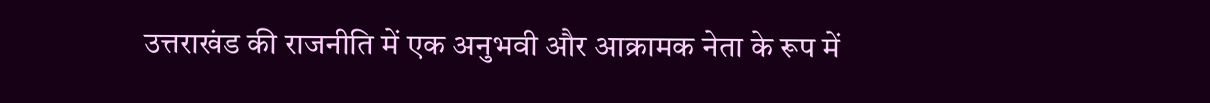उत्तराखंड की राजनीति में एक अनुभवी और आक्रामक नेता के रूप में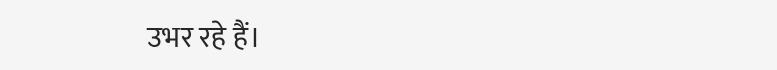उभर रहे हैं।